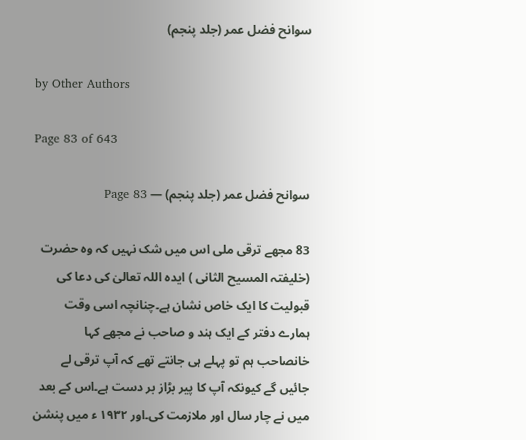سوانح فضل عمر (جلد پنجم)

by Other Authors

Page 83 of 643

سوانح فضل عمر (جلد پنجم) — Page 83

83 مجھے ترقی ملی اس میں شک نہیں کہ وہ حضرت (خلیفتہ المسیح الثانی ) ایدہ اللہ تعالیٰ کی دعا کی قبولیت کا ایک خاص نشان ہے۔چنانچہ اسی وقت ہمارے دفتر کے ایک ہند و صاحب نے مجھے کہا خانصاحب ہم تو پہلے ہی جانتے تھے کہ آپ ترقی لے جائیں گے کیونکہ آپ کا پیر بڑاز بر دست ہے۔اس کے بعد میں نے چار سال اور ملازمت کی۔اور ۱۹۳۲ ء میں پنشن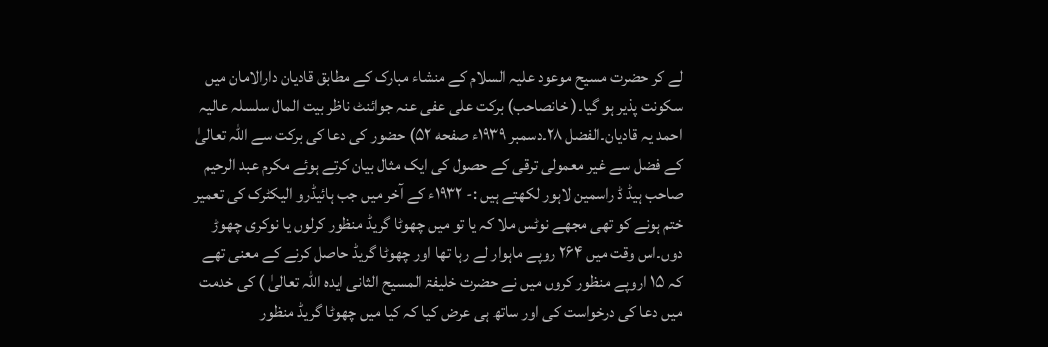لے کر حضرت مسیح موعود علیہ السلام کے منشاء مبارک کے مطابق قادیان دارالامان میں سکونت پذیر ہو گیا۔( خانصاحب) برکت علی عفی عنہ جوائنٹ ناظر بیت المال سلسلہ عالیہ احمد یہ قادیان۔الفضل ۲۸۔دسمبر ۱۹۳۹ء صفحه ۵۲) حضور کی دعا کی برکت سے اللہ تعالیٰ کے فضل سے غیر معمولی ترقی کے حصول کی ایک مثال بیان کرتے ہوئے مکرم عبد الرحیم صاحب ہیڈ ڈ راسمین لاہور لکھتے ہیں :- ۱۹۳۲ء کے آخر میں جب ہائیڈرو الیکٹرک کی تعمیر ختم ہونے کو تھی مجھے نوٹس ملا کہ یا تو میں چھوٹا گریڈ منظور کرلوں یا نوکری چھوڑ دوں۔اس وقت میں ۲۶۴ روپے ماہوار لے رہا تھا اور چھوٹا گریڈ حاصل کرنے کے معنی تھے کہ ۱۵ اروپے منظور کروں میں نے حضرت خلیفۃ المسیح الثانی ایدہ اللہ تعالیٰ ) کی خدمت میں دعا کی درخواست کی اور ساتھ ہی عرض کیا کہ کیا میں چھوٹا گریڈ منظور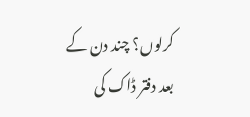کرلوں؟ چند دن کے بعد دفتر ڈاک کی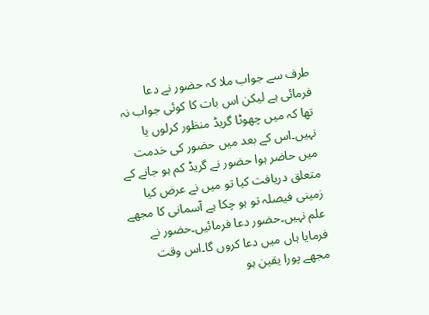طرف سے جواب ملا کہ حضور نے دعا فرمائی ہے لیکن اس بات کا کوئی جواب نہ تھا کہ میں چھوٹا گریڈ منظور کرلوں یا نہیں۔اس کے بعد میں حضور کی خدمت میں حاضر ہوا حضور نے گریڈ کم ہو جانے کے متعلق دریافت کیا تو میں نے عرض کیا زمینی فیصلہ تو ہو چکا ہے آسمانی کا مجھے علم نہیں۔حضور دعا فرمائیں۔حضور نے فرمایا ہاں میں دعا کروں گا۔اس وقت مجھے پورا یقین ہو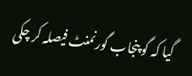گیا کہ گو پنجاب گورنمنٹ فیصلہ کر چکی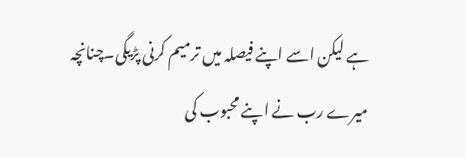ہے لیکن اسے اپنے فیصلہ میں ترمیم کرنی پڑیگی۔چنانچہ میرے رب نے اپنے محبوب کی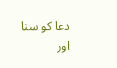دعا کو سنا اور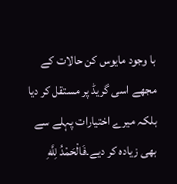با وجود مایوس کن حالات کے مجھے اسی گریڈ پر مستقل کر دیا بلکہ میرے اختیارات پہلے سے بھی زیادہ کر دیے۔فَالْحَمْدُ لِلَّهِ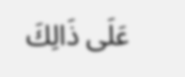عَلَى ذَالِكَ